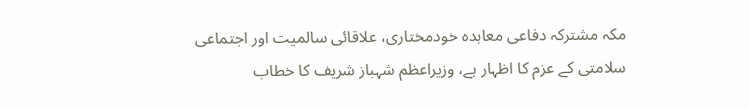مکہ مشترکہ دفاعی معاہدہ خودمختاری، علاقائی سالمیت اور اجتماعی سلامتی کے عزم کا اظہار ہے، وزیراعظم شہباز شریف کا خطاب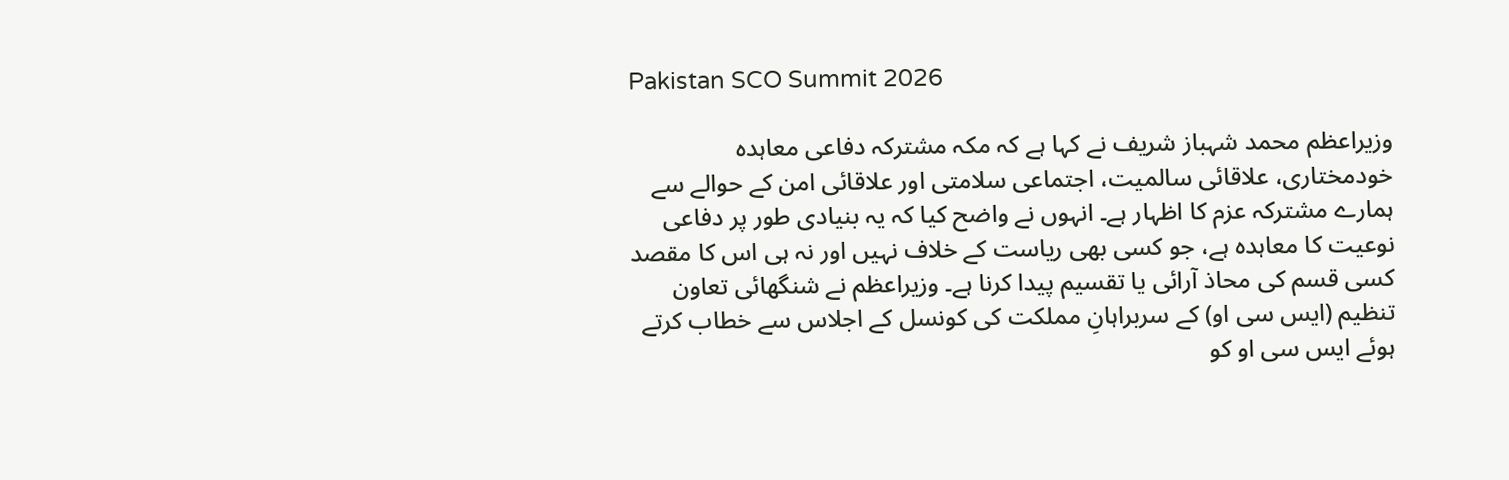Pakistan SCO Summit 2026

وزیراعظم محمد شہباز شریف نے کہا ہے کہ مکہ مشترکہ دفاعی معاہدہ خودمختاری، علاقائی سالمیت، اجتماعی سلامتی اور علاقائی امن کے حوالے سے ہمارے مشترکہ عزم کا اظہار ہے۔ انہوں نے واضح کیا کہ یہ بنیادی طور پر دفاعی نوعیت کا معاہدہ ہے، جو کسی بھی ریاست کے خلاف نہیں اور نہ ہی اس کا مقصد کسی قسم کی محاذ آرائی یا تقسیم پیدا کرنا ہے۔ وزیراعظم نے شنگھائی تعاون تنظیم (ایس سی او) کے سربراہانِ مملکت کی کونسل کے اجلاس سے خطاب کرتے ہوئے ایس سی او کو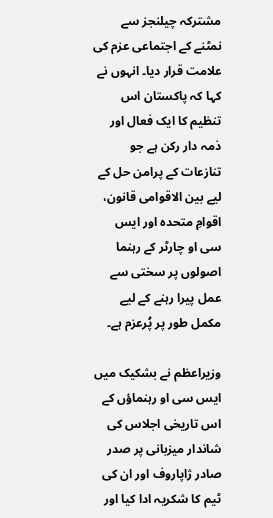مشترکہ چیلنجز سے نمٹنے کے اجتماعی عزم کی علامت قرار دیا۔ انہوں نے کہا کہ پاکستان اس تنظیم کا ایک فعال اور ذمہ دار رکن ہے جو تنازعات کے پرامن حل کے لیے بین الاقوامی قانون، اقوامِ متحدہ اور ایس سی او چارٹر کے رہنما اصولوں پر سختی سے عمل پیرا رہنے کے لیے مکمل طور پر پُرعزم ہے۔

وزیراعظم نے بشکیک میں ایس سی او رہنماؤں کے اس تاریخی اجلاس کی شاندار میزبانی پر صدر صادر ژاپاروف اور ان کی ٹیم کا شکریہ ادا کیا اور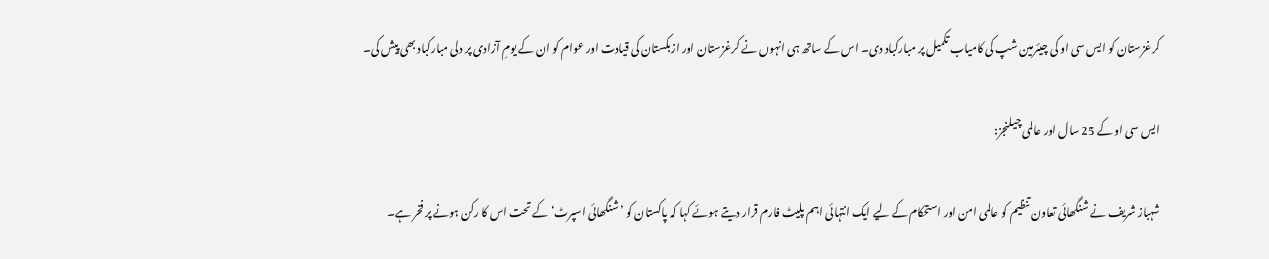کرغزستان کو ایس سی او کی چیئرمین شپ کی کامیاب تکمیل پر مبارکباد دی۔ اس کے ساتھ ہی انہوں نے کرغزستان اور ازبکستان کی قیادت اور عوام کو ان کے یومِ آزادی پر دلی مبارکباد بھی پیش کی۔

ایس سی او کے 25 سال اور عالمی چیلنجز:

شہباز شریف نے شنگھائی تعاون تنظیم کو عالمی امن اور استحکام کے لیے ایک انتہائی اہم پلیٹ فارم قرار دیتے ہوئے کہا کہ پاکستان کو ’شنگھائی اسپرٹ‘ کے تحت اس کا رکن ہونے پر فخر ہے۔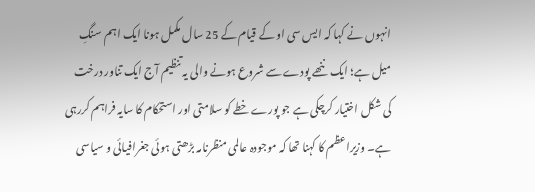انہوں نے کہا کہ ایس سی او کے قیام کے 25 سال مکمل ہونا ایک اہم سنگِ میل ہے؛ ایک ننھے پودے سے شروع ہونے والی یہ تنظیم آج ایک تناور درخت کی شکل اختیار کرچکی ہے جو پورے خطے کو سلامتی اور استحکام کا سایہ فراہم کررہی ہے۔ وزیراعظم کا کہنا تھا کہ موجودہ عالمی منظرنامہ بڑھتی ہوئی جغرافیائی و سیاسی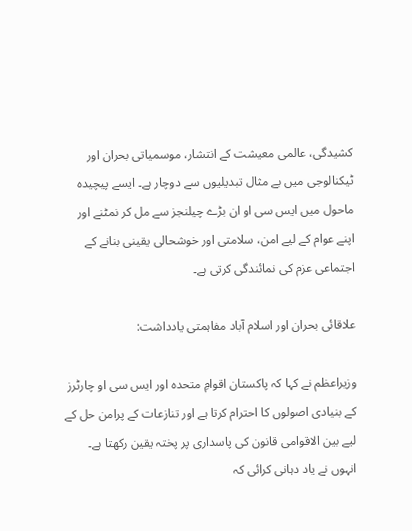کشیدگی، عالمی معیشت کے انتشار، موسمیاتی بحران اور ٹیکنالوجی میں بے مثال تبدیلیوں سے دوچار ہے۔ ایسے پیچیدہ ماحول میں ایس سی او ان بڑے چیلنجز سے مل کر نمٹنے اور اپنے عوام کے لیے امن، سلامتی اور خوشحالی یقینی بنانے کے اجتماعی عزم کی نمائندگی کرتی ہے۔

علاقائی بحران اور اسلام آباد مفاہمتی یادداشت:

وزیراعظم نے کہا کہ پاکستان اقوامِ متحدہ اور ایس سی او چارٹرز کے بنیادی اصولوں کا احترام کرتا ہے اور تنازعات کے پرامن حل کے لیے بین الاقوامی قانون کی پاسداری پر پختہ یقین رکھتا ہے۔ انہوں نے یاد دہانی کرائی کہ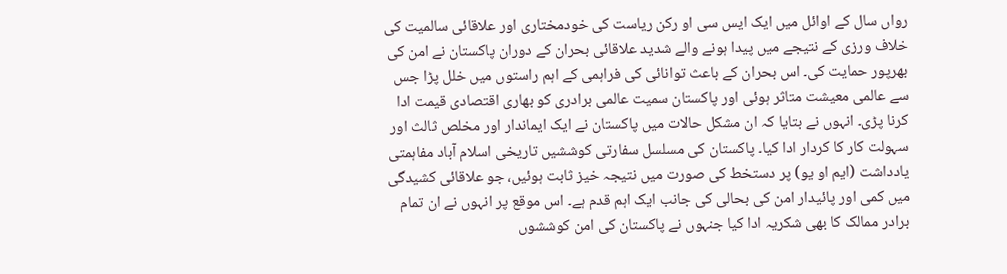رواں سال کے اوائل میں ایک ایس سی او رکن ریاست کی خودمختاری اور علاقائی سالمیت کی خلاف ورزی کے نتیجے میں پیدا ہونے والے شدید علاقائی بحران کے دوران پاکستان نے امن کی بھرپور حمایت کی۔ اس بحران کے باعث توانائی کی فراہمی کے اہم راستوں میں خلل پڑا جس سے عالمی معیشت متاثر ہوئی اور پاکستان سمیت عالمی برادری کو بھاری اقتصادی قیمت ادا کرنا پڑی۔ انہوں نے بتایا کہ ان مشکل حالات میں پاکستان نے ایک ایماندار اور مخلص ثالث اور سہولت کار کا کردار ادا کیا۔ پاکستان کی مسلسل سفارتی کوششیں تاریخی اسلام آباد مفاہمتی یادداشت (ایم او یو) پر دستخط کی صورت میں نتیجہ خیز ثابت ہوئیں، جو علاقائی کشیدگی میں کمی اور پائیدار امن کی بحالی کی جانب ایک اہم قدم ہے۔ اس موقع پر انہوں نے ان تمام برادر ممالک کا بھی شکریہ ادا کیا جنہوں نے پاکستان کی امن کوششوں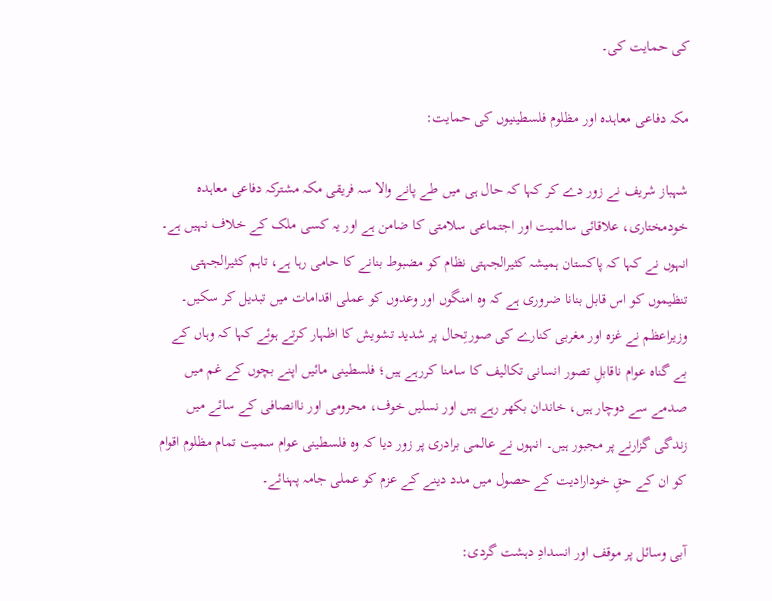کی حمایت کی۔

مکہ دفاعی معاہدہ اور مظلوم فلسطینیوں کی حمایت:

شہباز شریف نے زور دے کر کہا کہ حال ہی میں طے پانے والا سہ فریقی مکہ مشترکہ دفاعی معاہدہ خودمختاری، علاقائی سالمیت اور اجتماعی سلامتی کا ضامن ہے اور یہ کسی ملک کے خلاف نہیں ہے۔ انہوں نے کہا کہ پاکستان ہمیشہ کثیرالجہتی نظام کو مضبوط بنانے کا حامی رہا ہے، تاہم کثیرالجہتی تنظیموں کو اس قابل بنانا ضروری ہے کہ وہ امنگوں اور وعدوں کو عملی اقدامات میں تبدیل کر سکیں۔ وزیراعظم نے غزہ اور مغربی کنارے کی صورتِحال پر شدید تشویش کا اظہار کرتے ہوئے کہا کہ وہاں کے بے گناہ عوام ناقابلِ تصور انسانی تکالیف کا سامنا کررہے ہیں؛ فلسطینی مائیں اپنے بچوں کے غم میں صدمے سے دوچار ہیں، خاندان بکھر رہے ہیں اور نسلیں خوف، محرومی اور ناانصافی کے سائے میں زندگی گزارنے پر مجبور ہیں۔ انہوں نے عالمی برادری پر زور دیا کہ وہ فلسطینی عوام سمیت تمام مظلوم اقوام کو ان کے حقِ خودارادیت کے حصول میں مدد دینے کے عزم کو عملی جامہ پہنائے۔

آبی وسائل پر موقف اور انسدادِ دہشت گردی: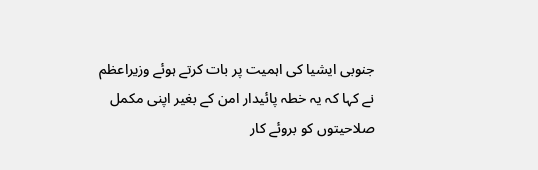جنوبی ایشیا کی اہمیت پر بات کرتے ہوئے وزیراعظم نے کہا کہ یہ خطہ پائیدار امن کے بغیر اپنی مکمل صلاحیتوں کو بروئے کار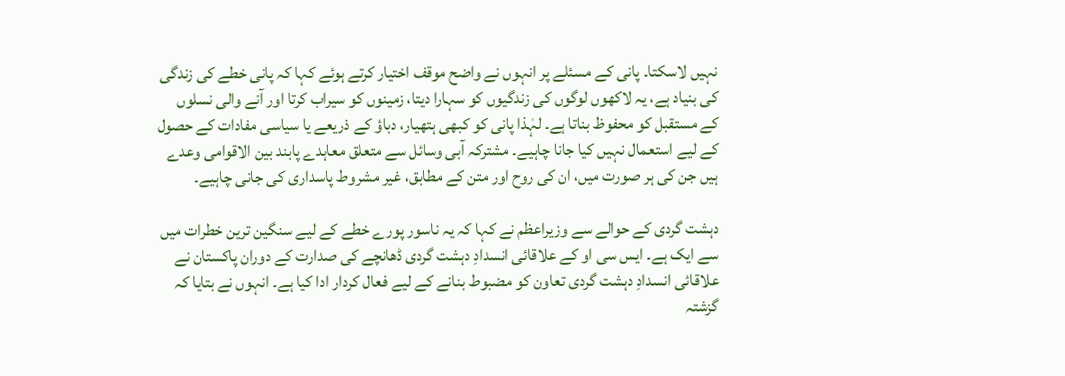نہیں لاسکتا۔ پانی کے مسئلے پر انہوں نے واضح موقف اختیار کرتے ہوئے کہا کہ پانی خطے کی زندگی کی بنیاد ہے، یہ لاکھوں لوگوں کی زندگیوں کو سہارا دیتا، زمینوں کو سیراب کرتا اور آنے والی نسلوں کے مستقبل کو محفوظ بناتا ہے۔ لہٰذا پانی کو کبھی ہتھیار، دباؤ کے ذریعے یا سیاسی مفادات کے حصول کے لیے استعمال نہیں کیا جانا چاہیے۔ مشترکہ آبی وسائل سے متعلق معاہدے پابند بین الاقوامی وعدے ہیں جن کی ہر صورت میں، ان کی روح اور متن کے مطابق، غیر مشروط پاسداری کی جانی چاہیے۔

دہشت گردی کے حوالے سے وزیراعظم نے کہا کہ یہ ناسور پورے خطے کے لیے سنگین ترین خطرات میں سے ایک ہے۔ ایس سی او کے علاقائی انسدادِ دہشت گردی ڈھانچے کی صدارت کے دوران پاکستان نے علاقائی انسدادِ دہشت گردی تعاون کو مضبوط بنانے کے لیے فعال کردار ادا کیا ہے۔ انہوں نے بتایا کہ گزشتہ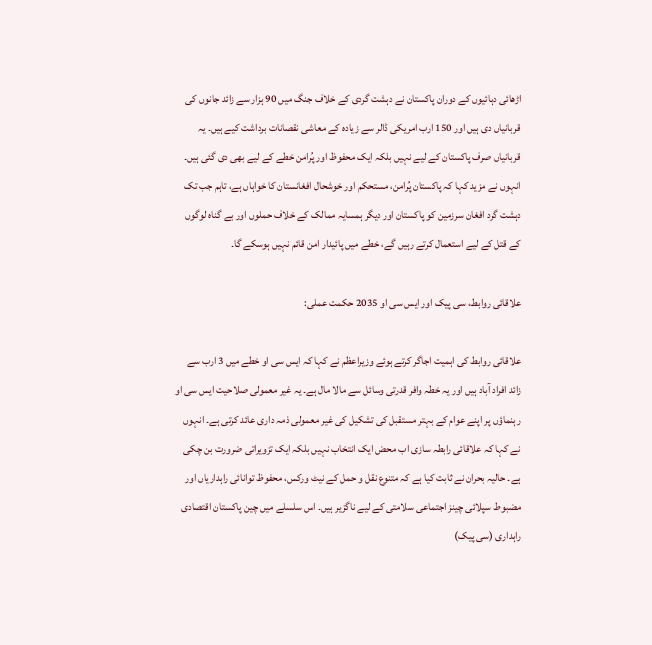اڑھائی دہائیوں کے دوران پاکستان نے دہشت گردی کے خلاف جنگ میں 90 ہزار سے زائد جانوں کی قربانیاں دی ہیں اور 150 ارب امریکی ڈالر سے زیادہ کے معاشی نقصانات برداشت کیے ہیں۔ یہ قربانیاں صرف پاکستان کے لیے نہیں بلکہ ایک محفوظ اور پُرامن خطے کے لیے بھی دی گئی ہیں۔ انہوں نے مزید کہا کہ پاکستان پُرامن، مستحکم اور خوشحال افغانستان کا خواہاں ہے، تاہم جب تک دہشت گرد افغان سرزمین کو پاکستان اور دیگر ہمسایہ ممالک کے خلاف حملوں اور بے گناہ لوگوں کے قتل کے لیے استعمال کرتے رہیں گے، خطے میں پائیدار امن قائم نہیں ہوسکے گا۔

علاقائی روابط، سی پیک اور ایس سی او 2035 حکمت عملی:

علاقائی روابط کی اہمیت اجاگر کرتے ہوئے وزیراعظم نے کہا کہ ایس سی او خطے میں 3 ارب سے زائد افراد آباد ہیں اور یہ خطہ وافر قدرتی وسائل سے مالا مال ہے۔ یہ غیر معمولی صلاحیت ایس سی او رہنماؤں پر اپنے عوام کے بہتر مستقبل کی تشکیل کی غیر معمولی ذمہ داری عائد کرتی ہے۔ انہوں نے کہا کہ علاقائی رابطہ سازی اب محض ایک انتخاب نہیں بلکہ ایک تزویراتی ضرورت بن چکی ہے۔ حالیہ بحران نے ثابت کیا ہے کہ متنوع نقل و حمل کے نیٹ ورکس، محفوظ توانائی راہداریاں اور مضبوط سپلائی چینز اجتماعی سلامتی کے لیے ناگزیر ہیں۔ اس سلسلے میں چین پاکستان اقتصادی راہداری (سی پیک)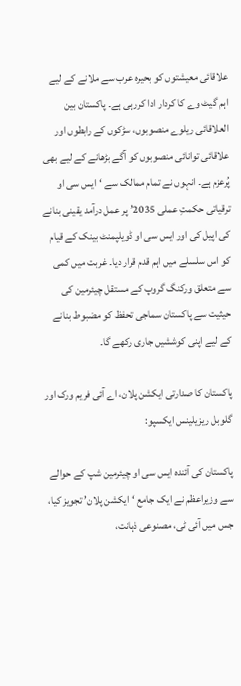علاقائی معیشتوں کو بحیرہ عرب سے ملانے کے لیے اہم گیٹ وے کا کردار ادا کررہی ہے۔ پاکستان بین العلاقائی ریلوے منصوبوں، سڑکوں کے رابطوں اور علاقائی توانائی منصوبوں کو آگے بڑھانے کے لیے بھی پُرعزم ہے۔ انہوں نے تمام ممالک سے ‘ایس سی او ترقیاتی حکمتِ عملی 2035’ پر عمل درآمد یقینی بنانے کی اپیل کی اور ایس سی او ڈویلپمنٹ بینک کے قیام کو اس سلسلے میں اہم قدم قرار دیا۔ غربت میں کمی سے متعلق ورکنگ گروپ کے مستقل چیئرمین کی حیثیت سے پاکستان سماجی تحفظ کو مضبوط بنانے کے لیے اپنی کوششیں جاری رکھے گا۔

پاکستان کا صدارتی ایکشن پلان، اے آئی فریم ورک اور گلوبل ریزیلینس ایکسپو:

پاکستان کی آئندہ ایس سی او چیئرمین شپ کے حوالے سے وزیراعظم نے ایک جامع ‘ایکشن پلان’ تجویز کیا، جس میں آئی ٹی، مصنوعی ذہانت،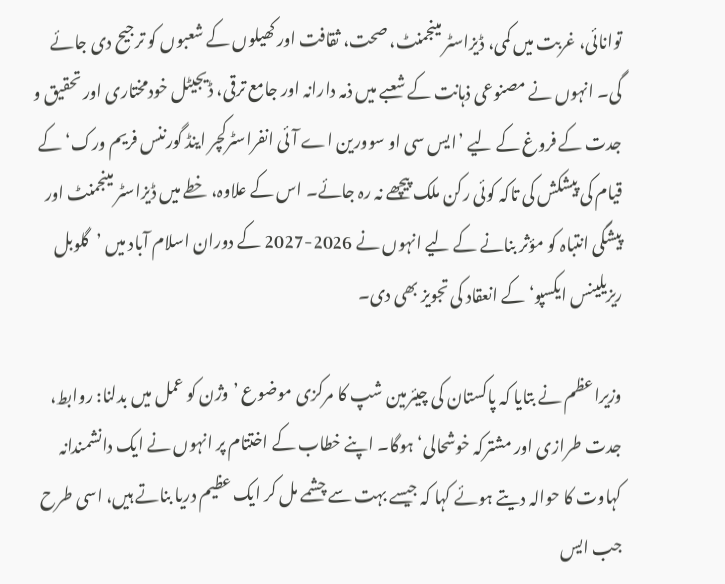توانائی، غربت میں کمی، ڈیزاسٹر مینجمنٹ، صحت، ثقافت اور کھیلوں کے شعبوں کو ترجیح دی جائے گی۔ انہوں نے مصنوعی ذہانت کے شعبے میں ذمہ دارانہ اور جامع ترقی، ڈیجیٹل خودمختاری اور تحقیق و جدت کے فروغ کے لیے ’ایس سی او سوورین اے آئی انفراسٹرکچر اینڈ گورننس فریم ورک‘ کے قیام کی پیشکش کی تاکہ کوئی رکن ملک پیچھے نہ رہ جائے۔ اس کے علاوہ، خطے میں ڈیزاسٹر مینجمنٹ اور پیشگی انتباہ کو مؤثر بنانے کے لیے انہوں نے 2026-2027 کے دوران اسلام آباد میں ’گلوبل ریزیلینس ایکسپو‘ کے انعقاد کی تجویز بھی دی۔

وزیراعظم نے بتایا کہ پاکستان کی چیئرمین شپ کا مرکزی موضوع ’وژن کو عمل میں بدلنا: روابط، جدت طرازی اور مشترکہ خوشحالی‘ ہوگا۔ اپنے خطاب کے اختتام پر انہوں نے ایک دانشمندانہ کہاوت کا حوالہ دیتے ہوئے کہا کہ جیسے بہت سے چشمے مل کر ایک عظیم دریا بناتے ہیں، اسی طرح جب ایس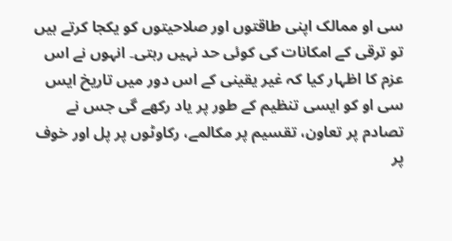سی او ممالک اپنی طاقتوں اور صلاحیتوں کو یکجا کرتے ہیں تو ترقی کے امکانات کی کوئی حد نہیں رہتی۔ انہوں نے اس عزم کا اظہار کیا کہ غیر یقینی کے اس دور میں تاریخ ایس سی او کو ایسی تنظیم کے طور پر یاد رکھے گی جس نے تصادم پر تعاون، تقسیم پر مکالمے، رکاوٹوں پر پل اور خوف پر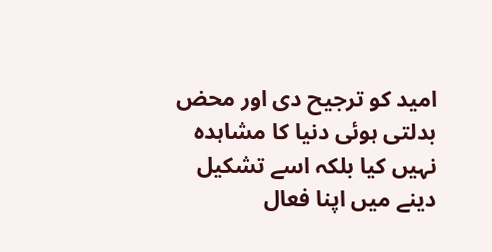امید کو ترجیح دی اور محض بدلتی ہوئی دنیا کا مشاہدہ نہیں کیا بلکہ اسے تشکیل دینے میں اپنا فعال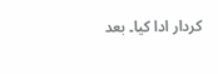کردار ادا کیا۔ بعد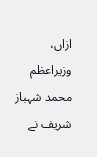ازاں، وزیراعظم محمد شہباز شریف نے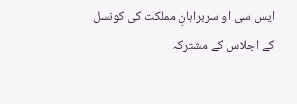ایس سی او سربراہانِ مملکت کی کونسل کے اجلاس کے مشترکہ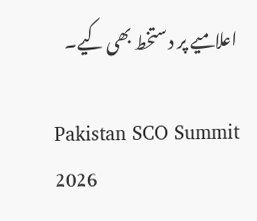اعلامیے پر دستخط بھی کیے۔

Pakistan SCO Summit 2026